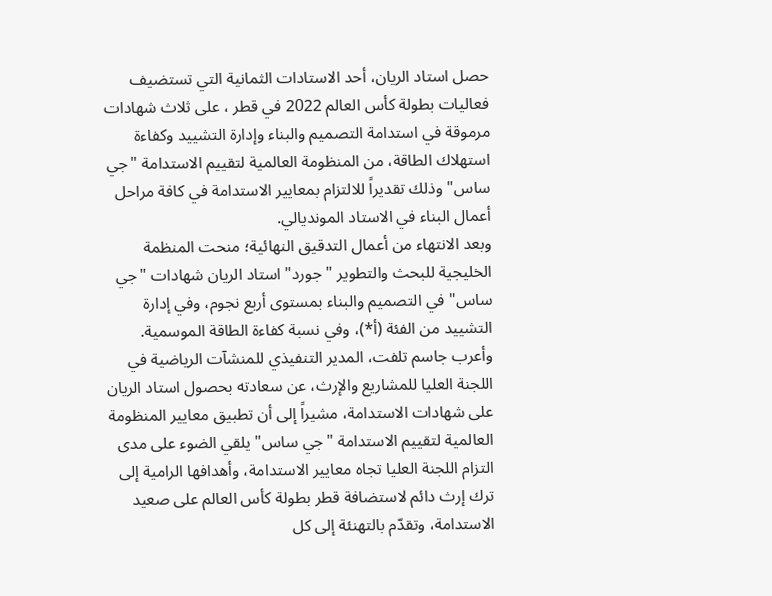حصل استاد الريان، أحد الاستادات الثمانية التي تستضيف فعاليات بطولة كأس العالم 2022 في قطر ، على ثلاث شهادات مرموقة في استدامة التصميم والبناء وإدارة التشييد وكفاءة استهلاك الطاقة، من المنظومة العالمية لتقييم الاستدامة "جي ساس" وذلك تقديراً للالتزام بمعايير الاستدامة في كافة مراحل أعمال البناء في الاستاد المونديالي.
وبعد الانتهاء من أعمال التدقيق النهائية؛ منحت المنظمة الخليجية للبحث والتطوير "جورد" استاد الريان شهادات "جي ساس" في التصميم والبناء بمستوى أربع نجوم، وفي إدارة التشييد من الفئة (أ*)، وفي نسبة كفاءة الطاقة الموسمية.
وأعرب جاسم تلفت، المدير التنفيذي للمنشآت الرياضية في اللجنة العليا للمشاريع والإرث، عن سعادته بحصول استاد الريان على شهادات الاستدامة، مشيراً إلى أن تطبيق معايير المنظومة العالمية لتقييم الاستدامة "جي ساس" يلقي الضوء على مدى التزام اللجنة العليا تجاه معايير الاستدامة، وأهدافها الرامية إلى ترك إرث دائم لاستضافة قطر بطولة كأس العالم على صعيد الاستدامة، وتقدّم بالتهنئة إلى كل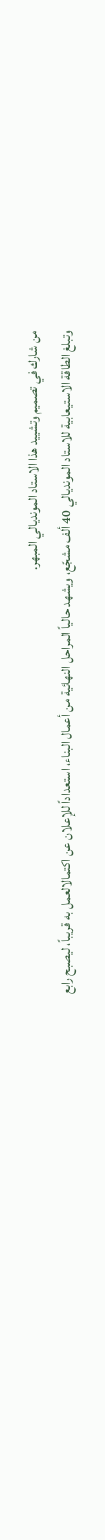من شارك في تصميم وتشييد هذا الاستاد المونديالي المبهر.
وتبلغ الطاقة الاستيعابية للاستاد المونديالي 40 ألف مشجّع، ويشهد حالياً المراحل النهائية من أعمال البناء، استعداداً للإعلان عن اكتمالالعمل به قريباً، ليصبح رابع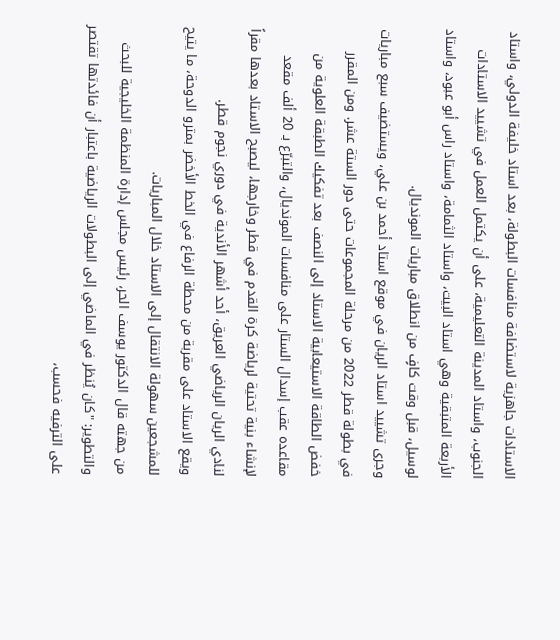الاستادات جاهزية لاستضافة منافسات البطولة، بعد استاد خليفة الدولي، واستاد الجنوب، واستاد المدينة التعليمية، على أن يكتمل العمل في تشييد الاستادات الأربعة المتبقية وهي استاد البيت، واستاد الثمامة، واستاد راس أبو عبود، واستاد لوسيل، قبل وقت كافٍ من انطلاق مباريات المونديال.
وجرى تشييد استاد الريان في موقع استاد أحمد بن علي، ويستضيف سبع مباريات في بطولة قطر 2022 من مرحلة المجموعات حتى دور الستة عشر. ومن المقرر خفض الطاقة الاستيعابية الاستاد إلى النصف بعد تفكيك الطبقة العلوية من مقاعده عقب إسدال الستار على منافسات المونديال، والتبرّع بـ 20 ألف مقعد لإنشاء بنية تحتية لرياضة كرة القدم في قطر وخارجها، ليصبح الاستاد بعدها مقراً لنادي الريان الرياضي العريق، أحد أشهر الأندية في دوري نجوم قطر.
ويقع الاستاد على مقربة من محطة الرفاع في الخط الأخضر بمترو الدوحة، ما يتيح للمشجعين سهولة الانتقال إلى الاستاد خلال المباريات.
من جهته قال الدكتور يوسف الحر، رئيس مجلس إدارة المنظمة الخليجية للبحث والتطوير: "كان يُنظر في الماضي إلى البطولات الرياضية باعتبار أن فائدتها تقتصر على الترفيه فحسب،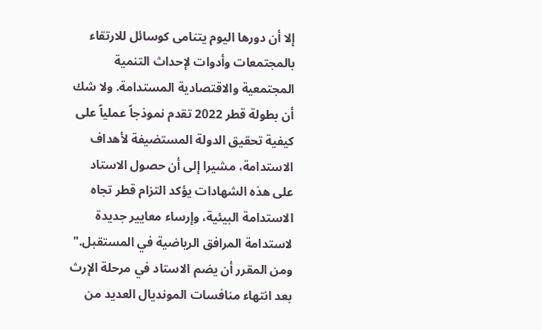إلا أن دورها اليوم يتنامى كوسائل للارتقاء بالمجتمعات وأدوات لإحداث التنمية المجتمعية والاقتصادية المستدامة. ولا شك أن بطولة قطر 2022 تقدم نموذجاً عملياً على كيفية تحقيق الدولة المستضيفة لأهداف الاستدامة، مشيرا إلى أن حصول الاستاد على هذه الشهادات يؤكد التزام قطر تجاه الاستدامة البيئية، وإرساء معايير جديدة لاستدامة المرافق الرياضية في المستقبل."
ومن المقرر أن يضم الاستاد في مرحلة الإرث بعد انتهاء منافسات المونديال العديد من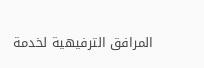المرافق الترفيهية لخدمة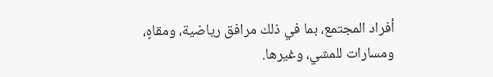أفراد المجتمع، بما في ذلك مرافق رياضية، ومقاهٍ، ومسارات للمشي، وغيرها.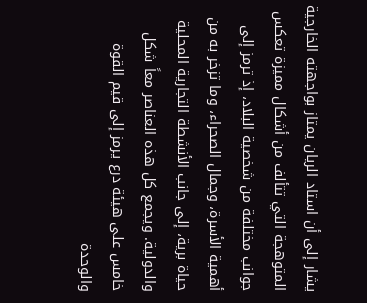يشار إلى أن استاد الريان يمتاز بواجهته الخارجية المتوهجة التي تتألف من أشكال مميزة تعكس جوانب مختلفة من شخصية البلاد، إذ ترمز إلى أهمية الأسرة، وجمال الصحراء، وما تزخر به من حياة برية، إلى جانب الأنشطة التجارية المحلية والدولية. ويجمع كل هذه العناصر معاً شكل خامس على هيئة درع يرمز إلى قيم القوة والوحدة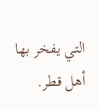التي يفخر بها أهل قطر.